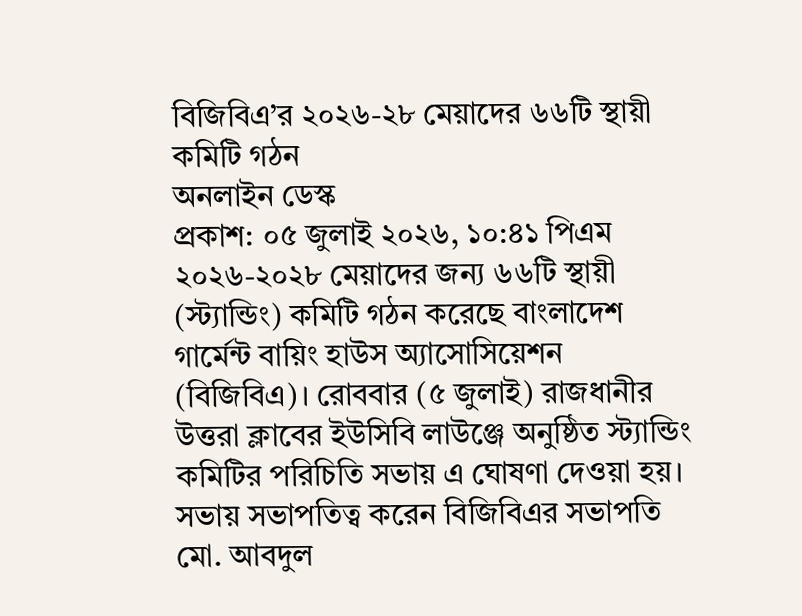বিজিবিএ’র ২০২৬-২৮ মেয়াদের ৬৬টি স্থায়ী কমিটি গঠন
অনলাইন ডেস্ক
প্রকাশ: ০৫ জুলাই ২০২৬, ১০:৪১ পিএম
২০২৬-২০২৮ মেয়াদের জন্য ৬৬টি স্থায়ী (স্ট্যান্ডিং) কমিটি গঠন করেছে বাংলাদেশ গার্মেন্ট বায়িং হাউস অ্যাসোসিয়েশন (বিজিবিএ)। রোববার (৫ জুলাই) রাজধানীর উত্তরা ক্লাবের ইউসিবি লাউঞ্জে অনুষ্ঠিত স্ট্যান্ডিং কমিটির পরিচিতি সভায় এ ঘোষণা দেওয়া হয়।
সভায় সভাপতিত্ব করেন বিজিবিএর সভাপতি মো. আবদুল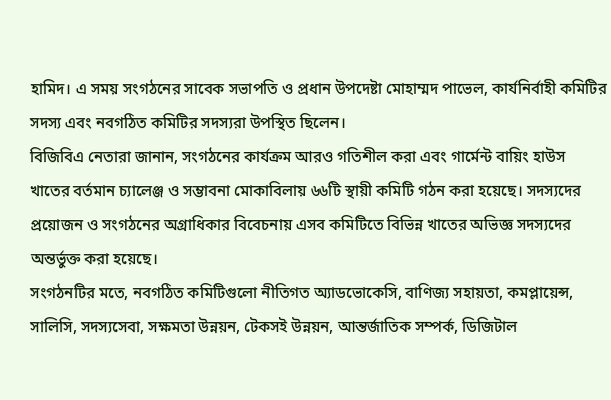হামিদ। এ সময় সংগঠনের সাবেক সভাপতি ও প্রধান উপদেষ্টা মোহাম্মদ পাভেল, কার্যনির্বাহী কমিটির সদস্য এবং নবগঠিত কমিটির সদস্যরা উপস্থিত ছিলেন।
বিজিবিএ নেতারা জানান, সংগঠনের কার্যক্রম আরও গতিশীল করা এবং গার্মেন্ট বায়িং হাউস খাতের বর্তমান চ্যালেঞ্জ ও সম্ভাবনা মোকাবিলায় ৬৬টি স্থায়ী কমিটি গঠন করা হয়েছে। সদস্যদের প্রয়োজন ও সংগঠনের অগ্রাধিকার বিবেচনায় এসব কমিটিতে বিভিন্ন খাতের অভিজ্ঞ সদস্যদের অন্তর্ভুক্ত করা হয়েছে।
সংগঠনটির মতে, নবগঠিত কমিটিগুলো নীতিগত অ্যাডভোকেসি, বাণিজ্য সহায়তা, কমপ্লায়েন্স, সালিসি, সদস্যসেবা, সক্ষমতা উন্নয়ন, টেকসই উন্নয়ন, আন্তর্জাতিক সম্পর্ক, ডিজিটাল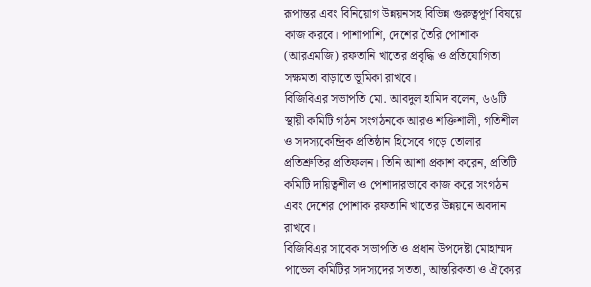রূপান্তর এবং বিনিয়োগ উন্নয়নসহ বিভিন্ন গুরুত্বপূর্ণ বিষয়ে কাজ করবে। পাশাপাশি, দেশের তৈরি পোশাক (আরএমজি) রফতানি খাতের প্রবৃদ্ধি ও প্রতিযোগিতা সক্ষমতা বাড়াতে ভূমিকা রাখবে।
বিজিবিএর সভাপতি মো. আবদুল হামিদ বলেন, ৬৬টি স্থায়ী কমিটি গঠন সংগঠনকে আরও শক্তিশালী, গতিশীল ও সদস্যকেন্দ্রিক প্রতিষ্ঠান হিসেবে গড়ে তোলার প্রতিশ্রুতির প্রতিফলন। তিনি আশা প্রকাশ করেন, প্রতিটি কমিটি দায়িত্বশীল ও পেশাদারভাবে কাজ করে সংগঠন এবং দেশের পোশাক রফতানি খাতের উন্নয়নে অবদান রাখবে।
বিজিবিএর সাবেক সভাপতি ও প্রধান উপদেষ্টা মোহাম্মদ পাভেল কমিটির সদস্যদের সততা, আন্তরিকতা ও ঐক্যের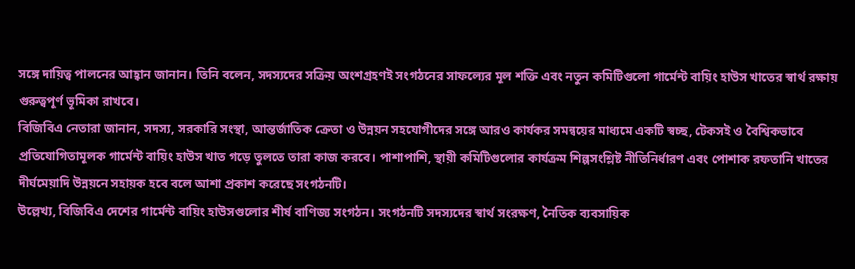সঙ্গে দায়িত্ব পালনের আহ্বান জানান। তিনি বলেন, সদস্যদের সক্রিয় অংশগ্রহণই সংগঠনের সাফল্যের মূল শক্তি এবং নতুন কমিটিগুলো গার্মেন্ট বায়িং হাউস খাতের স্বার্থ রক্ষায় গুরুত্বপূর্ণ ভূমিকা রাখবে।
বিজিবিএ নেতারা জানান, সদস্য, সরকারি সংস্থা, আন্তর্জাতিক ক্রেতা ও উন্নয়ন সহযোগীদের সঙ্গে আরও কার্যকর সমন্বয়ের মাধ্যমে একটি স্বচ্ছ, টেকসই ও বৈশ্বিকভাবে প্রতিযোগিতামূলক গার্মেন্ট বায়িং হাউস খাত গড়ে তুলতে তারা কাজ করবে। পাশাপাশি, স্থায়ী কমিটিগুলোর কার্যক্রম শিল্পসংশ্লিষ্ট নীতিনির্ধারণ এবং পোশাক রফতানি খাতের দীর্ঘমেয়াদি উন্নয়নে সহায়ক হবে বলে আশা প্রকাশ করেছে সংগঠনটি।
উল্লেখ্য, বিজিবিএ দেশের গার্মেন্ট বায়িং হাউসগুলোর শীর্ষ বাণিজ্য সংগঠন। সংগঠনটি সদস্যদের স্বার্থ সংরক্ষণ, নৈতিক ব্যবসায়িক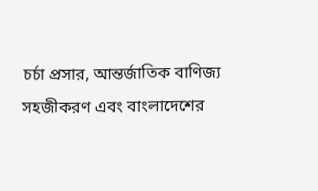চর্চা প্রসার, আন্তর্জাতিক বাণিজ্য সহজীকরণ এবং বাংলাদেশের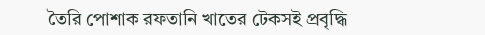তৈরি পোশাক রফতানি খাতের টেকসই প্রবৃদ্ধি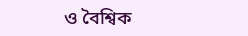ও বৈশ্বিক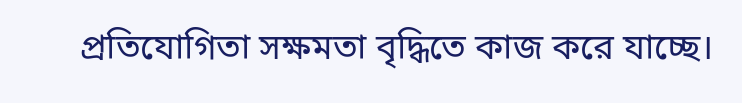প্রতিযোগিতা সক্ষমতা বৃদ্ধিতে কাজ করে যাচ্ছে।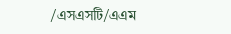/এসএসটি/এএম